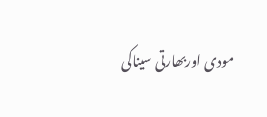مودی اوربھارتی سیناکی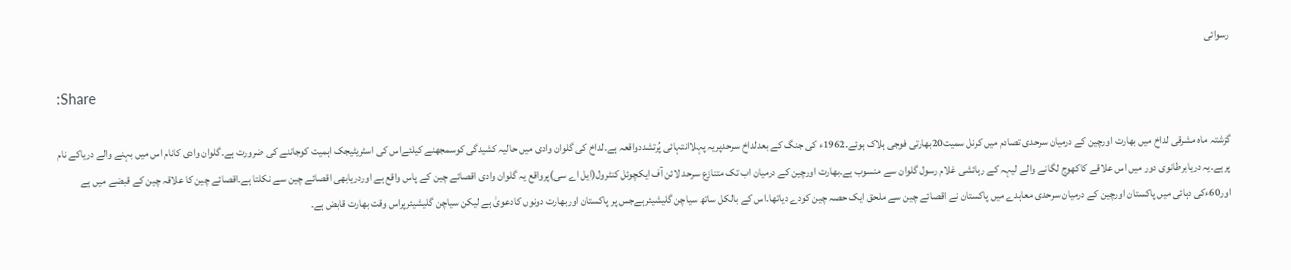رسوائی

:Share

گزشتہ ماہ مشرقی لداخ میں بھارت اورچین کے درمیان سرحدی تصادم میں کرنل سمیت20بھارتی فوجی ہلاک ہوئے۔1962ء کی جنگ کے بعدلداخ سرحدپریہ پہلاانتہائی پُرتشددواقعہ ہے۔لداخ کی گلوان وادی میں حالیہ کشیدگی کوسمجھنے کیلئےاس کی اسٹریٹیجک اہمیت کوجاننے کی ضرورت ہے۔گلوان وادی کانام اس میں بہنے والے دریاکے نام پرہے۔یہ دریابرطانوی دور میں اس علاقے کاکھوج لگانے والے لیہہ کے رہائشی غلام رسول گلوان سے منسوب ہے۔بھارت اورچین کے درمیان اب تک متنازع سرحد لائن آف ایکچوئل کنٹرول(ایل اے سی)پرواقع یہ گلوان وادی اقصائے چین کے پاس واقع ہے اوردریابھی اقصائے چین سے نکلتا ہے۔اقصائے چین کا علاقہ چین کے قبضے میں ہے اور60ءکی دہائی میں پاکستان اورچین کے درمیان سرحدی معاہدے میں پاکستان نے اقصائے چین سے ملحق ایک حصہ چین کودے دیاتھا۔اس کے بالکل ساتھ سیاچن گلیشیئرہےجس پر پاکستان اوربھارت دونوں کادعویٰ ہے لیکن سیاچن گلیشیئرپراس وقت بھارت قابض ہے۔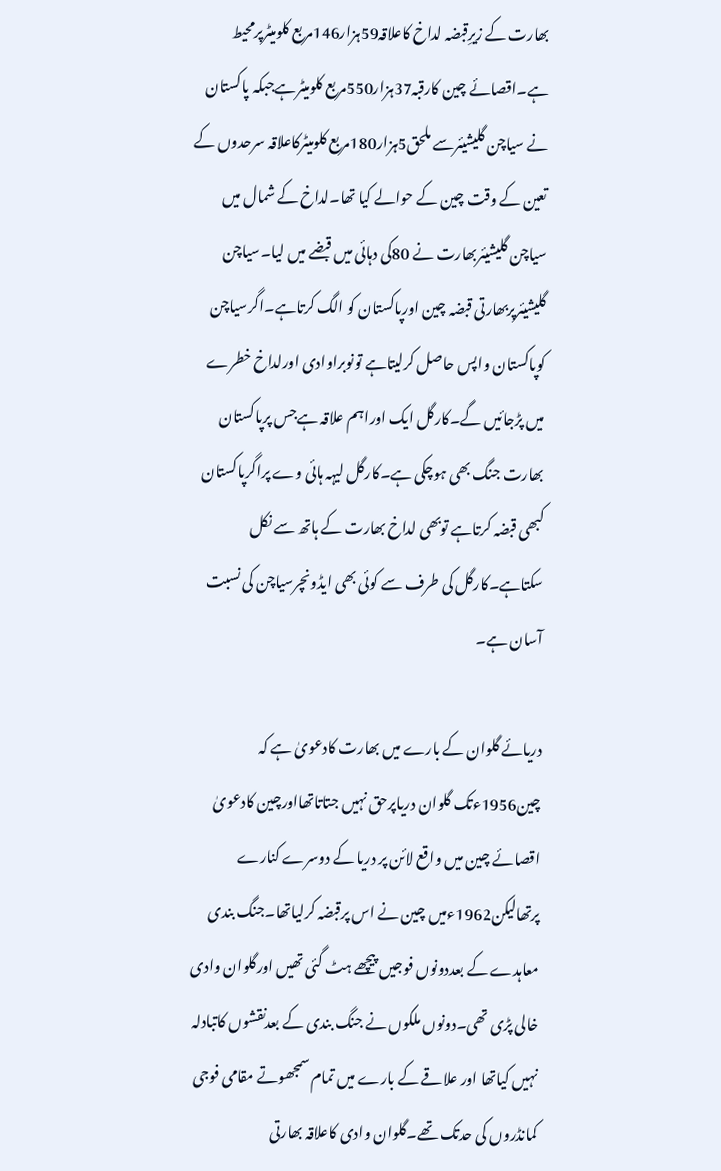بھارت کے زیرِقبضہ لداخ کاعلاقہ59ہزار146مربع کلومیٹرپرمحیط ہے۔اقصائے چین کارقبہ37ہزار550مربع کلومیٹرہےجبکہ پاکستان نے سیاچن گلیشیئرسے ملحق5ہزار180مربع کلومیٹرکاعلاقہ سرحدوں کے تعین کے وقت چین کے حوالے کیا تھا۔لداخ کے شمال میں سیاچن گلیشیئربھارت نے 80کی دہائی میں قبضے میں لیا۔سیاچن گلیشیئرپربھارتی قبضہ چین اورپاکستان کو الگ کرتاہے۔اگرسیاچن کوپاکستان واپس حاصل کرلیتاہے تونوبراوادی اورلداخ خطرے میں پڑجائیں گے۔کارگل ایک اوراہم علاقہ ہےجس پرپاکستان بھارت جنگ بھی ہوچکی ہے۔کارگل لیہہ ہائی وے پراگرپاکستان کبھی قبضہ کرتاہے توبھی لداخ بھارت کے ہاتھ سے نکل سکتاہے۔کارگل کی طرف سے کوئی بھی ایڈونچرسیاچن کی نسبت آسان ہے۔

دریائے گلوان کے بارے میں بھارت کادعویٰ ہے کہ چین1956ءتک گلوان دریاپرحق نہیں جتاتاتھااورچین کادعویٰ اقصائے چین میں واقع لائن پر دریا کے دوسرے کنارے پرتھالیکن1962ءمیں چین نے اس پرقبضہ کرلیاتھا۔جنگ بندی معاہدے کے بعددونوں فوجیں پیچھے ہٹ گئی تھیں اورگلوان وادی خالی پڑی تھی۔دونوں ملکوں نے جنگ بندی کے بعدنقشوں کاتبادلہ نہیں کیاتھا اور علاقے کے بارے میں تمام سمجھوتے مقامی فوجی کمانڈروں کی حدتک تھے۔گلوان وادی کاعلاقہ بھارتی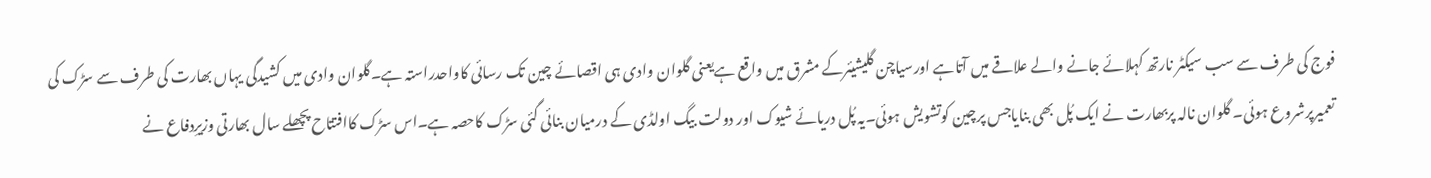فوج کی طرف سے سب سیکٹر نارتھ کہلائے جانے والے علاقے میں آتاہے اورسیاچن گلیشیئرکے مشرق میں واقع ہےیعنی گلوان وادی ہی اقصائے چین تک رسائی کاواحدراستہ ہے۔گلوان وادی میں کشیدگی یہاں بھارت کی طرف سے سڑک کی تعمیرپرشروع ہوئی۔ گلوان نالہ پربھارت نے ایک پُل بھی بنایاجس پرچین کوتشویش ہوئی۔یہ پُل دریائے شیوک اور دولت بیگ اولڈی کے درمیان بنائی گئی سڑک کاحصہ ہے۔اس سڑک کاافتتاح پچھلے سال بھارتی وزیرِدفاع نے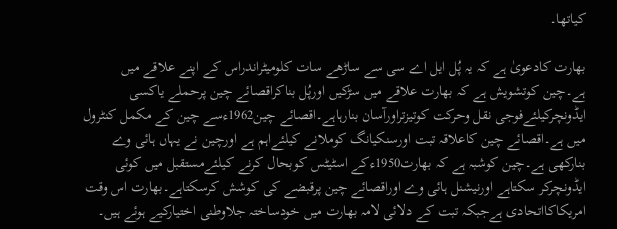کیاتھا۔

بھارت کادعویٰ ہے کہ یہ پُل ایل اے سی سے ساڑھے سات کلومیٹراندراس کے اپنے علاقے میں ہے۔چین کوتشویش ہے کہ بھارت علاقے میں سڑکیں اورپُل بناکراقصائے چین پرحملے یاکسی ایڈونچرکیلئےفوجی نقل وحرکت کوتیزتراورآسان بنارہاہے۔اقصائے چین1962ءسے چین کے مکمل کنٹرول میں ہے۔اقصائے چین کاعلاقہ تبت اورسنکیانگ کوملانے کیلئےاہم ہے اورچین نے یہاں ہائی وے بنارکھی ہے۔چین کوشبہ ہے کہ بھارت1950ءکے اسٹیٹس کوبحال کرنے کیلئےمستقبل میں کوئی ایڈونچرکر سکتاہے اورنیشنل ہائی وے اوراقصائے چین پرقبضے کی کوشش کرسکتاہے۔بھارت اس وقت امریکاکااتحادی ہےجبکہ تبت کے دلائی لامہ بھارت میں خودساختہ جلاوطنی اختیارکیے ہوئے ہیں۔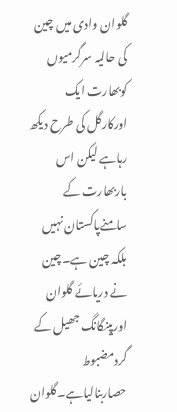گلوان وادی میں چین کی حالیہ سرگرمیوں کوبھارت ایک اورکارگل کی طرح دیکھ رہاہے لیکن اس باربھارت کے سامنےپاکستان نہیں بلکہ چین ہے۔چین نے دریائے گلوان اورپینگانگ جھیل کے گردمضبوط حصاربنالیاہے۔گلوان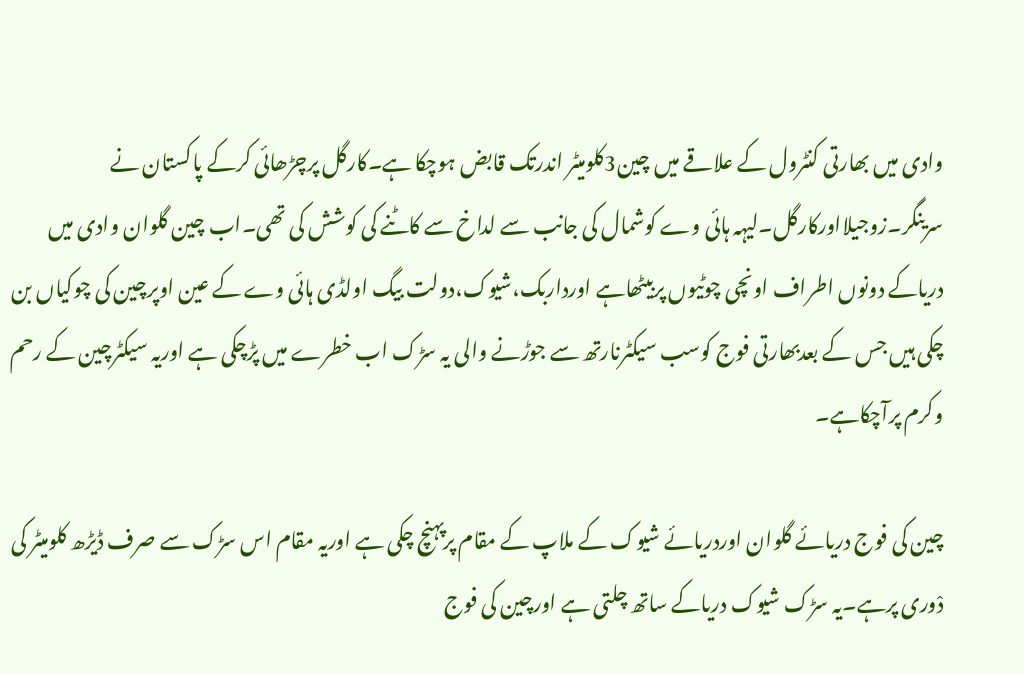وادی میں بھارتی کنٹرول کے علاقے میں چین3کلومیٹر اندرتک قابض ہوچکا ہے۔کارگل پرچڑھائی کرکے پاکستان نے سرینگر۔زوجیلااورکارگل۔لیہہ ہائی وے کوشمال کی جانب سے لداخ سے کاٹنے کی کوشش کی تھی۔اب چین گلوان وادی میں دریاکے دونوں اطراف اونچی چوٹیوں پربیٹھاہے اورداربک،شیوک،دولت بیگ اولڈی ہائی وے کے عین اوپرچین کی چوکیاں بن چکی ہیں جس کے بعدبھارتی فوج کوسب سیکٹرنارتھ سے جوڑنے والی یہ سڑک اب خطرے میں پڑچکی ہے اوریہ سیکٹرچین کے رحم وکرم پرآچکاہے۔

چین کی فوج دریائے گلوان اوردریائے شیوک کے ملاپ کے مقام پرپہنچ چکی ہے اوریہ مقام اس سڑک سے صرف ڈیڑھ کلومیٹر کی دْوری پرہے۔یہ سڑک شیوک دریاکے ساتھ چلتی ہے اورچین کی فوج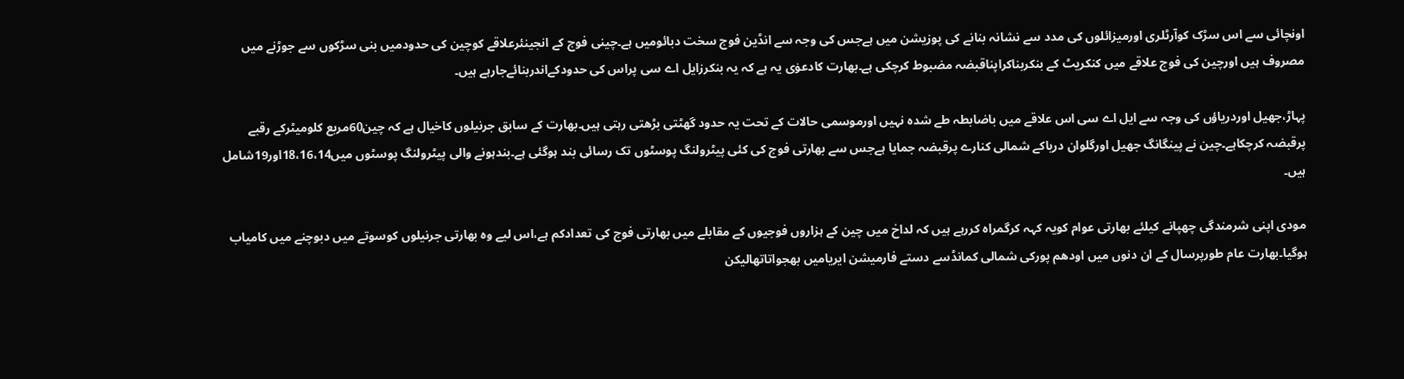اونچائی سے اس سڑک کوآرٹلری اورمیزائلوں کی مدد سے نشانہ بنانے کی پوزیشن میں ہےجس کی وجہ سے انڈین فوج سخت دبائومیں ہے۔چینی فوج کے انجینئرعلاقے کوچین کی حدودمیں بنی سڑکوں سے جوڑنے میں مصروف ہیں اورچین کی فوج علاقے میں کنکریٹ کے بنکربناکراپناقبضہ مضبوط کرچکی ہے۔بھارت کادعوٰی یہ ہے کہ یہ بنکرزایل اے سی پراس کی حدودکےاندربنائےجارہے ہیں۔

پہاڑ،جھیل اوردریاؤں کی وجہ سے ایل اے سی اس علاقے میں باضابطہ طے شدہ نہیں اورموسمی حالات کے تحت یہ حدود گھٹتی بڑھتی رہتی ہیں۔بھارت کے سابق جرنیلوں کاخیال ہے کہ چین60مربع کلومیٹرکے رقبے پرقبضہ کرچکاہے۔چین نے پینگانگ جھیل اورگلوان دریاکے شمالی کنارے پرقبضہ جمایا ہےجس سے بھارتی فوج کی کئی پیٹرولنگ پوسٹوں تک رسائی بند ہوگئی ہے۔بندہونے والی پیٹرولنگ پوسٹوں میں18،16،14اور19شامل ہیں۔

مودی اپنی شرمندگی چھپانے کیلئے بھارتی عوام کویہ کہہ کرگمراہ کررہے ہیں کہ لداخ میں چین کے ہزاروں فوجیوں کے مقابلے میں بھارتی فوج کی تعدادکم ہے،اس لیے وہ بھارتی جرنیلوں کوسوتے میں دبوچنے میں کامیاب ہوگیا۔بھارت عام طورپرسال کے ان دنوں میں اودھم پورکی شمالی کمانڈسے دستے فارمیشن ایریامیں بھجواتاتھالیکن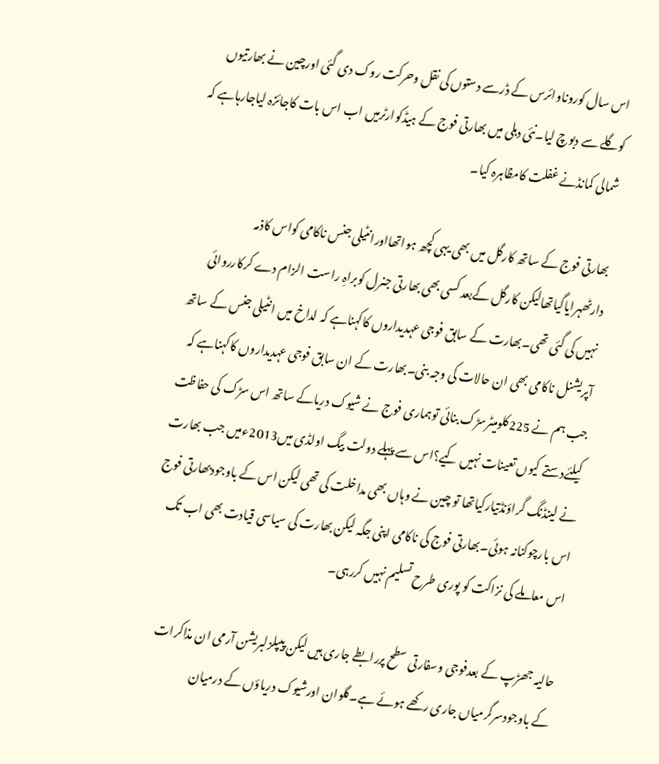اس سال کوروناوائرس کے ڈرسے دستوں کی نقل وحرکت روک دی گئی اورچین نے بھارتیوں کوگلے سے دبوچ لیا۔نئی دہلی میں بھارتی فوج کے ہیڈکوارٹرمیں اب اس بات کاجائزہ لیاجارہاہے کہ شمالی کمانڈنے غفلت کامظاہرہ کیا۔

بھارتی فوج کے ساتھ کارگل میں بھی یہی کچھ ہواتھااورانٹیلی جنس ناکامی کواس کاذمہ دارٹھہرایاگیاتھالیکن کارگل کےبعد کسی بھی بھارتی جنرل کوبراہِ راست الزام دے کرکارروائی نہیں کی گئی تھی۔بھارت کے سابق فوجی عہدیداروں کاکہناہے کہ لداخ میں انٹیلی جنس کے ساتھ آپریشنل ناکامی بھی ان حالات کی وجہ بنی۔بھارت کے ان سابق فوجی عہدیداروں کاکہناہے کہ جب ہم نے 225کلومیٹرسڑک بنائی توہماری فوج نے شیوک دریاکے ساتھ اس سڑک کی حفاظت کیلئےدستے کیوں تعینات نہیں کیے؟اس سے پہلے دولت بیگ اولڈی میں2013ءمیں جب بھارت نے لینڈنگ گراؤنڈتیارکیاتھا تو چین نے وہاں بھی مداخلت کی تھی لیکن اس کے باوجودبھارتی فوج اس بارچوکنانہ ہوئی۔بھارتی فوج کی ناکامی اپنی جگہ لیکن بھارت کی سیاسی قیادت بھی اب تک اس معاملے کی نزاکت کو پوری طرح تسلیم نہیں کررہی۔

حالیہ جھڑپ کے بعدفوجی وسفارتی سطح پررابطے جاری ہیں لیکن پیپلزلبریشن آرمی ان مذاکرات کے باوجودسرگرمیاں جاری رکھے ہوئے ہے۔گلوان اورشیوک دریاؤں کے درمیان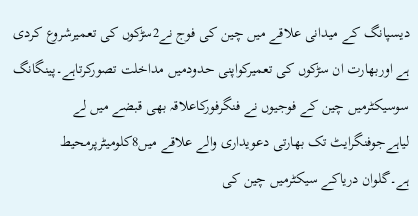دیسپانگ کے میدانی علاقے میں چین کی فوج نے2سڑکوں کی تعمیرشروع کردی ہے اوربھارت ان سڑکوں کی تعمیرکواپنی حدودمیں مداخلت تصورکرتاہے۔پینگانگ سوسیکٹرمیں چین کے فوجیوں نے فنگرفورکاعلاقہ بھی قبضے میں لے لیاہےجوفنگرایٹ تک بھارتی دعویداری والے علاقے میں8کلومیٹرپرمحیط ہے۔گلوان دریاکے سیکٹرمیں چین کی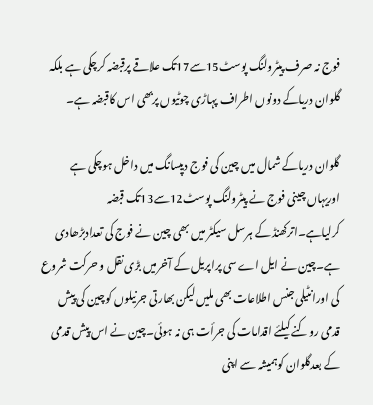فوج نہ صرف پیٹرولنگ پوسٹ15سے17تک علاقے پرقبضہ کرچکی ہے بلکہ گلوان دریاکے دونوں اطراف پہاڑی چوٹیوں پربھی اس کاقبضہ ہے۔

گلوان دریاکے شمال میں چین کی فوج دیپسانگ میں داخل ہوچکی ہے اوریہاں چینی فوج نے پیٹرولنگ پوسٹ12سے13تک قبضہ کرلیاہے۔اترکھنڈ کے ہرسل سیکٹر میں بھی چین نے فوج کی تعدادبڑھادی ہے۔چین نے ایل اے سی پراپریل کے آخرمیں بڑی نقل و حرکت شروع کی اورانٹیلی جنس اطلاعات بھی ملیں لیکن بھارتی جرنیلوں کوچین کی پیش قدمی روکنے کیلئے اقدامات کی جرأت ہی نہ ہوئی۔چین نے اس پیش قدمی کے بعدگلوان کوہمیشہ سے اپنی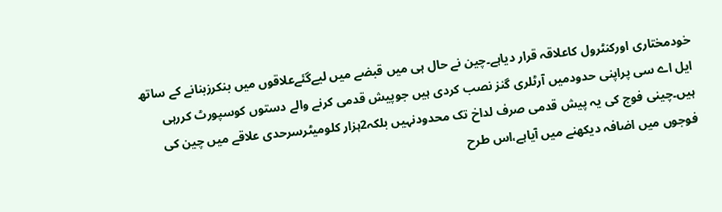خودمختاری اورکنٹرول کاعلاقہ قرار دیاہے۔چین نے حال ہی میں قبضے میں لیےگئےعلاقوں میں بنکرزبنانے کے ساتھ ایل اے سی پراپنی حدودمیں آرٹلری گنز نصب کردی ہیں جوپیش قدمی کرنے والے دستوں کوسپورٹ کررہی ہیں۔چینی فوج کی یہ پیش قدمی صرف لداخ تک محدودنہیں بلکہ2ہزار کلومیٹرسرحدی علاقے میں چین کی فوجوں میں اضافہ دیکھنے میں آیاہے،اس طرح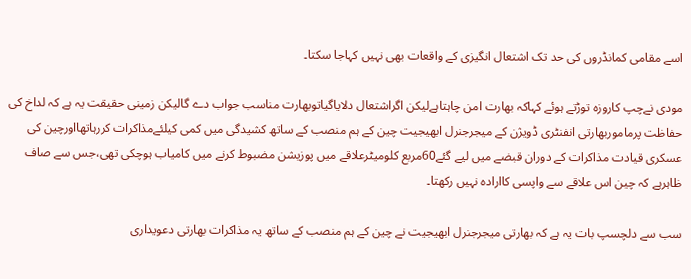اسے مقامی کمانڈروں کی حد تک اشتعال انگیزی کے واقعات بھی نہیں کہاجا سکتا۔

مودی نےچپ کاروزہ توڑتے ہوئے کہاکہ بھارت امن چاہتاہےلیکن اگراشتعال دلایاگیاتوبھارت مناسب جواب دے گالیکن زمینی حقیقت یہ ہے کہ لداخ کی حفاظت پرماموربھارتی انفنٹری ڈویژن کے میجرجنرل ابھیجیت چین کے ہم منصب کے ساتھ کشیدگی میں کمی کیلئےمذاکرات کررہاتھااورچین کی عسکری قیادت مذاکرات کے دوران قبضے میں لیے گئے60مربع کلومیٹرعلاقے میں پوزیشن مضبوط کرنے میں کامیاب ہوچکی تھی،جس سے صاف ظاہرہے کہ چین اس علاقے سے واپسی کاارادہ نہیں رکھتا۔

سب سے دلچسپ بات یہ ہے کہ بھارتی میجرجنرل ابھیجیت نے چین کے ہم منصب کے ساتھ یہ مذاکرات بھارتی دعویداری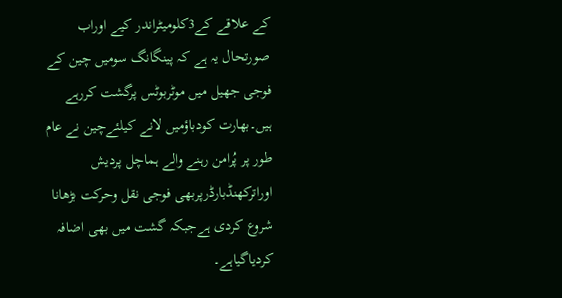کے علاقے کے3کلومیٹراندر کیے اوراب صورتحال یہ ہے کہ پینگانگ سومیں چین کے فوجی جھیل میں موٹربوٹس پرگشت کررہے ہیں۔بھارت کودباؤمیں لانے کیلئےچین نے عام طور پر پُرامن رہنے والے ہماچل پردیش اوراترکھنڈبارڈرپربھی فوجی نقل وحرکت بڑھانا شروع کردی ہےجبکہ گشت میں بھی اضافہ کردیاگیاہے۔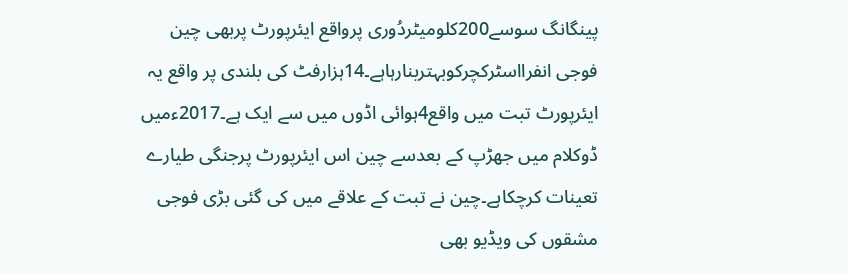پینگانگ سوسے200کلومیٹردُوری پرواقع ایئرپورٹ پربھی چین فوجی انفرااسٹرکچرکوبہتربنارہاہے۔14ہزارفٹ کی بلندی پر واقع یہ ایئرپورٹ تبت میں واقع4ہوائی اڈوں میں سے ایک ہے۔2017ءمیں ڈوکلام میں جھڑپ کے بعدسے چین اس ایئرپورٹ پرجنگی طیارے تعینات کرچکاہے۔چین نے تبت کے علاقے میں کی گئی بڑی فوجی مشقوں کی ویڈیو بھی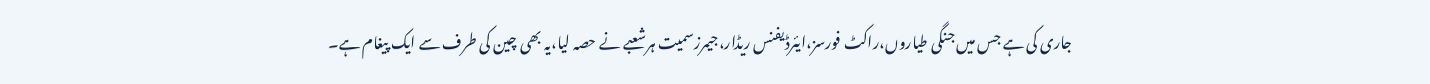جاری کی ہے جس میں جنگی طیاروں،راکٹ فورسز،ایئرڈیفنس ریڈار،جیمرزسمیت ہرشعبے نے حصہ لیا،یہ بھی چین کی طرف سے ایک پیغام ہے۔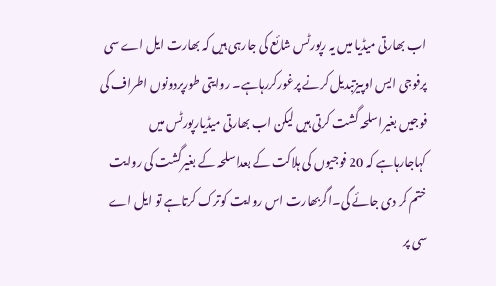اب بھارتی میڈیا میں یہ رپورٹس شائع کی جارہی ہیں کہ بھارت ایل اے سی پرفوجی ایس اوپیزتبدیل کرنے پرغورکررہاہے۔ روایتی طورپردونوں اطراف کی فوجیں بغیراسلحہ گشت کرتی ہیں لیکن اب بھارتی میڈیارپورٹس میں کہاجارہاہے کہ 20 فوجیوں کی ہلاکت کے بعداسلحہ کے بغیرگشت کی روایت ختم کر دی جائے گی۔اگربھارت اس روایت کوترک کرتاہے تو ایل اے سی پر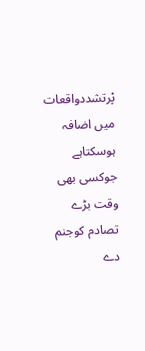پْرتشددواقعات میں اضافہ ہوسکتاہے جوکسی بھی وقت بڑے تصادم کوجنم دے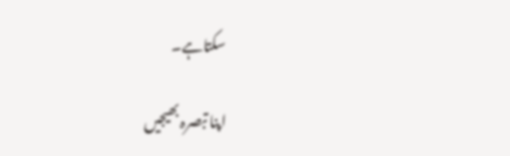سکتاہے۔

اپنا تبصرہ بھیجیں